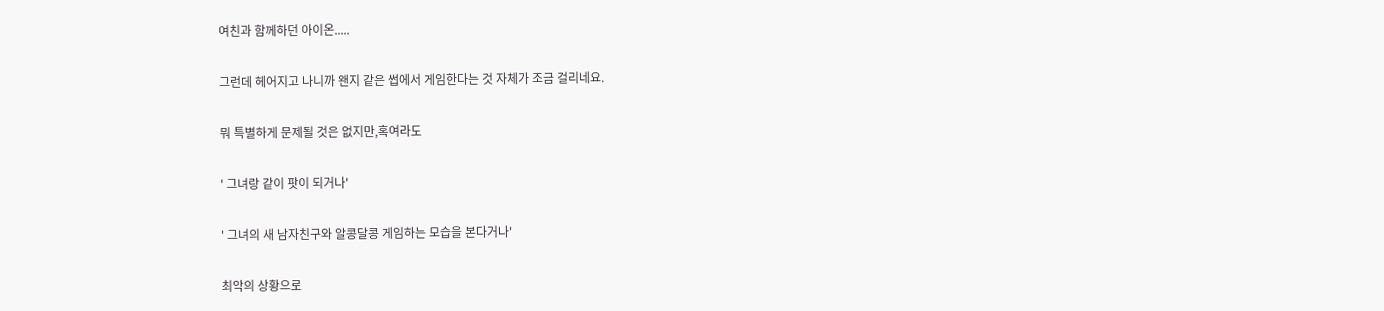여친과 함께하던 아이온.....

그런데 헤어지고 나니까 왠지 같은 썹에서 게임한다는 것 자체가 조금 걸리네요.

뭐 특별하게 문제될 것은 없지만,혹여라도

' 그녀랑 같이 팟이 되거나'

' 그녀의 새 남자친구와 알콩달콩 게임하는 모습을 본다거나'

최악의 상황으로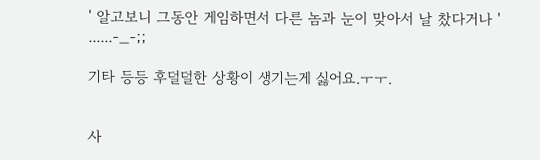' 알고보니 그동안 게임하면서 다른 놈과 눈이 맞아서 날 찼다거나 ' ......-_-;;

기타 등등 후덜덜한 상황이 생기는게 싫어요.ㅜㅜ.


사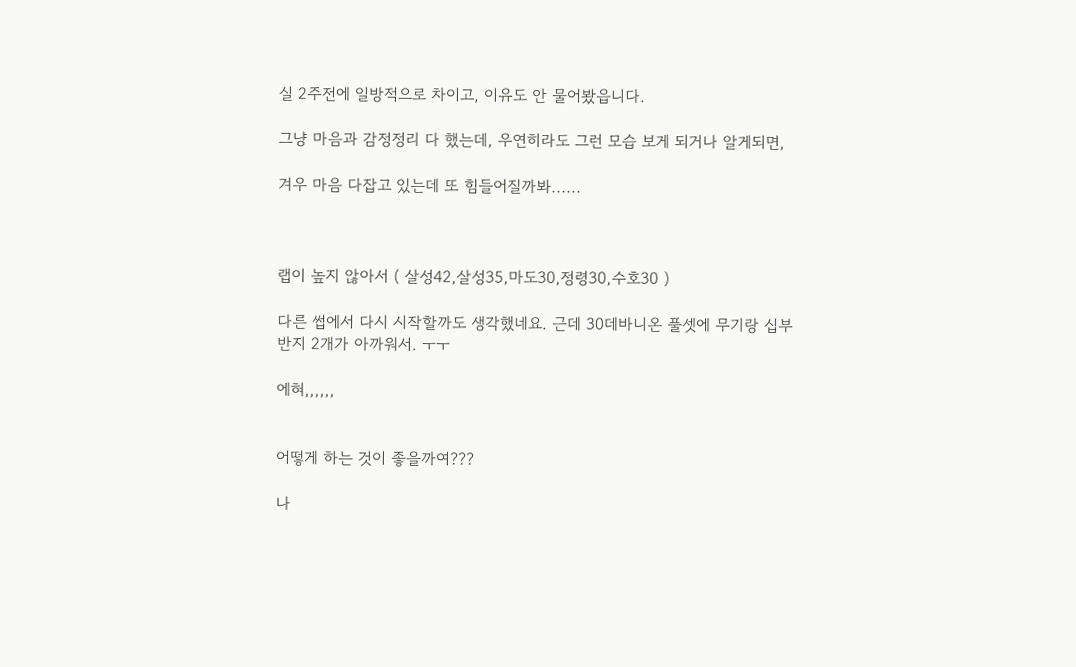실 2주전에 일방적으로 차이고, 이유도 안 물어봤읍니다.

그냥 마음과 감정정리 다 했는데, 우연히라도 그런 모습 보게 되거나 알게되면,

겨우 마음 다잡고 있는데 또 힘들어질까봐......



랩이 높지 않아서 ( 살성42,살성35,마도30,정령30,수호30 )

다른 썹에서 다시 시작할까도 생각했네요. 근데 30데바니온 풀셋에 무기랑 십부 반지 2개가 아까워서. ㅜㅜ

에혀,,,,,,


어떻게 하는 것이 좋을까여???

나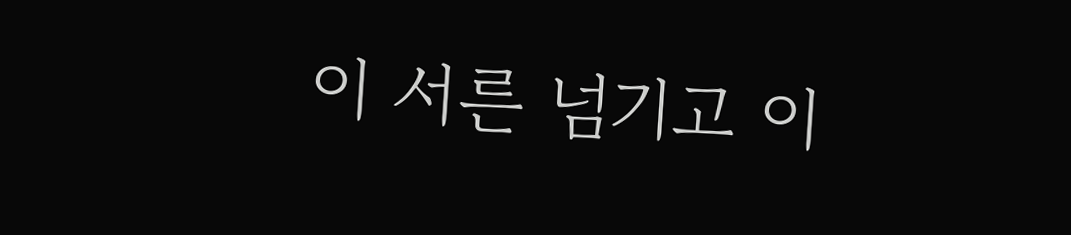이 서른 넘기고 이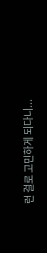런 걸로 고민하게 되다니...